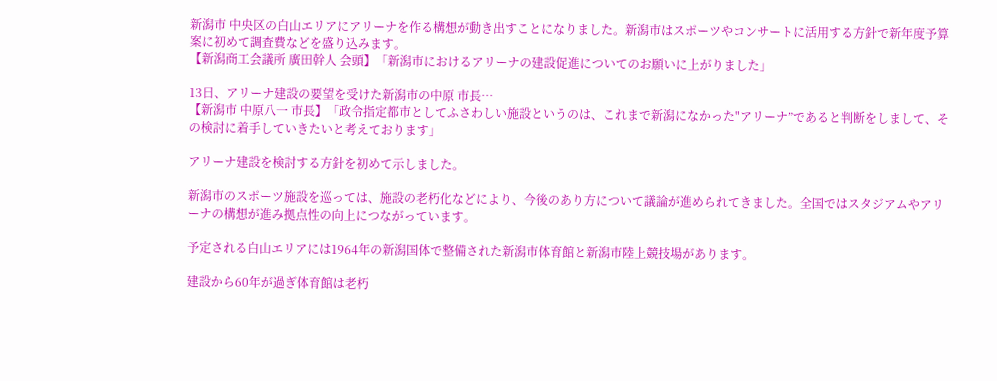新潟市 中央区の白山エリアにアリーナを作る構想が動き出すことになりました。新潟市はスポーツやコンサートに活用する方針で新年度予算案に初めて調査費などを盛り込みます。
【新潟商工会議所 廣田幹人 会頭】「新潟市におけるアリーナの建設促進についてのお願いに上がりました」

13日、アリーナ建設の要望を受けた新潟市の中原 市長…
【新潟市 中原八一 市長】「政令指定都市としてふさわしい施設というのは、これまで新潟になかった"アリーナ”であると判断をしまして、その検討に着手していきたいと考えております」

アリーナ建設を検討する方針を初めて示しました。

新潟市のスポーツ施設を巡っては、施設の老朽化などにより、今後のあり方について議論が進められてきました。全国ではスタジアムやアリーナの構想が進み拠点性の向上につながっています。

予定される白山エリアには1964年の新潟国体で整備された新潟市体育館と新潟市陸上競技場があります。

建設から60年が過ぎ体育館は老朽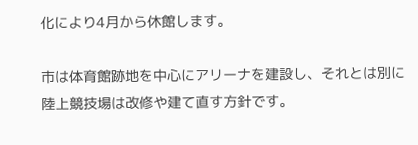化により4月から休館します。

市は体育館跡地を中心にアリーナを建設し、それとは別に陸上競技場は改修や建て直す方針です。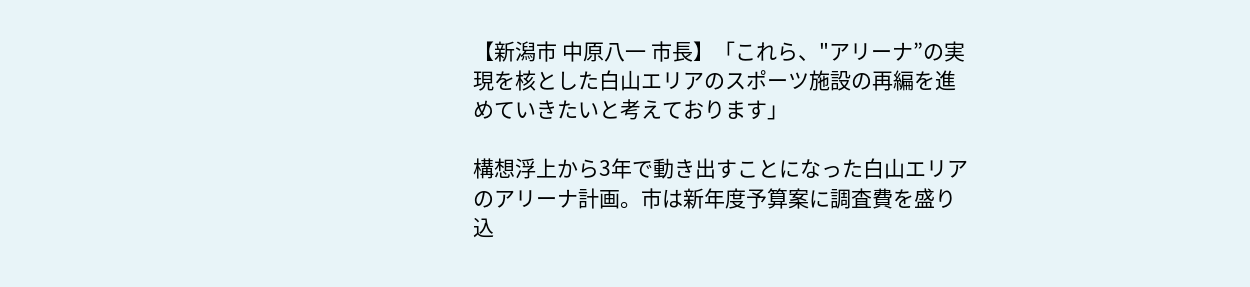【新潟市 中原八一 市長】「これら、"アリーナ”の実現を核とした白山エリアのスポーツ施設の再編を進めていきたいと考えております」

構想浮上から3年で動き出すことになった白山エリアのアリーナ計画。市は新年度予算案に調査費を盛り込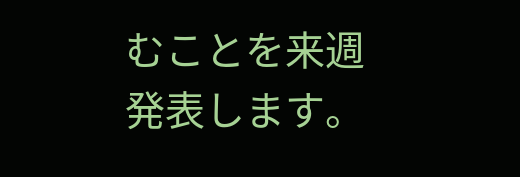むことを来週発表します。